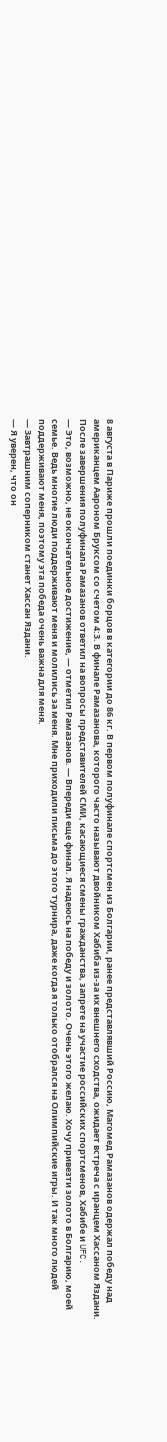8 августа в Париже прошли поединки борцов в категории до 86 кг. В первом полуфинале спортсмен из Болгарии, ранее представлявший Россию, Магомед Рамазанов одержал победу над американцем Аароном Бруксом со счетом 4:3. В финале Рамазанова, которого часто называют двойником Хабиба из-за их внешнего сходства, ожидает встреча с иранцем Хассаном Яздани. После завершения полуфинала Рамазанов ответил на вопросы представителей СМИ, касающиеся смены гражданства, запрете на участие российских спортсменов, Хабибе и UFC.
— Это, возможно, не окончательное достижение, — отметил Рамазанов. — Впереди еще финал. Я надеюсь на победу и золото. Очень этого желаю. Хочу привезти золото в Болгарию, моей семье. Ведь многие люди поддерживают меня и молились за меня. Мне приходили письма до этого турнира, даже когда я только отобрался на Олимпийские игры. И так много людей поддерживают меня, поэтому эта победа очень важна для меня.
— Завтрашним соперником станет Хассан Яздани.
— Я уверен, что он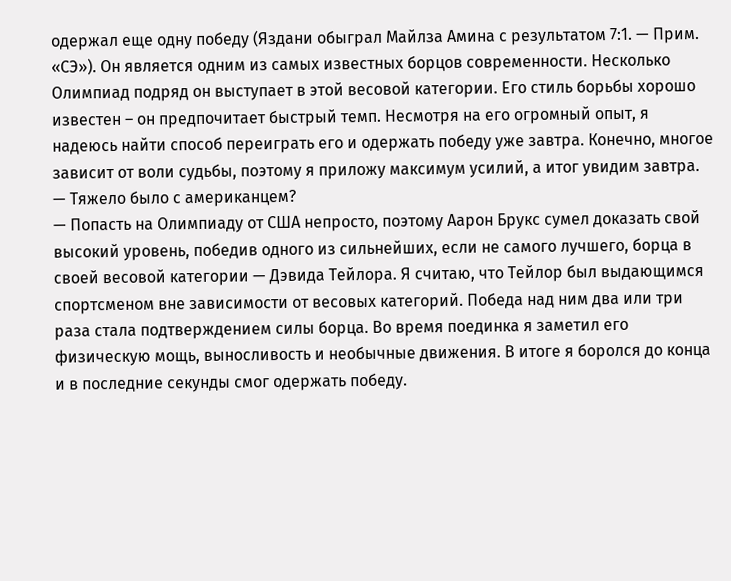одержал еще одну победу (Яздани обыграл Майлза Амина с результатом 7:1. — Прим. «СЭ»). Он является одним из самых известных борцов современности. Несколько Олимпиад подряд он выступает в этой весовой категории. Его стиль борьбы хорошо известен – он предпочитает быстрый темп. Несмотря на его огромный опыт, я надеюсь найти способ переиграть его и одержать победу уже завтра. Конечно, многое зависит от воли судьбы, поэтому я приложу максимум усилий, а итог увидим завтра.
— Тяжело было с американцем?
— Попасть на Олимпиаду от США непросто, поэтому Аарон Брукс сумел доказать свой высокий уровень, победив одного из сильнейших, если не самого лучшего, борца в своей весовой категории — Дэвида Тейлора. Я считаю, что Тейлор был выдающимся спортсменом вне зависимости от весовых категорий. Победа над ним два или три раза стала подтверждением силы борца. Во время поединка я заметил его физическую мощь, выносливость и необычные движения. В итоге я боролся до конца и в последние секунды смог одержать победу.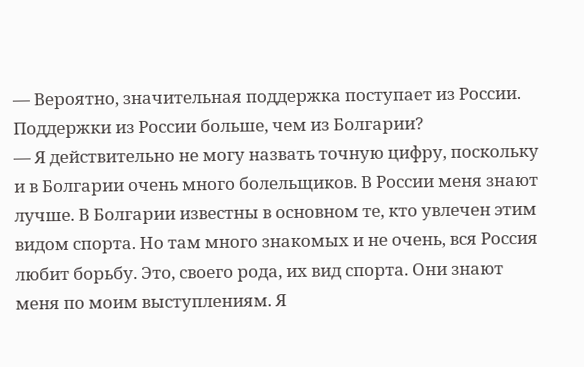— Вероятно, значительная поддержка поступает из России. Поддержки из России больше, чем из Болгарии?
— Я действительно не могу назвать точную цифру, поскольку и в Болгарии очень много болельщиков. В России меня знают лучше. В Болгарии известны в основном те, кто увлечен этим видом спорта. Но там много знакомых и не очень, вся Россия любит борьбу. Это, своего рода, их вид спорта. Они знают меня по моим выступлениям. Я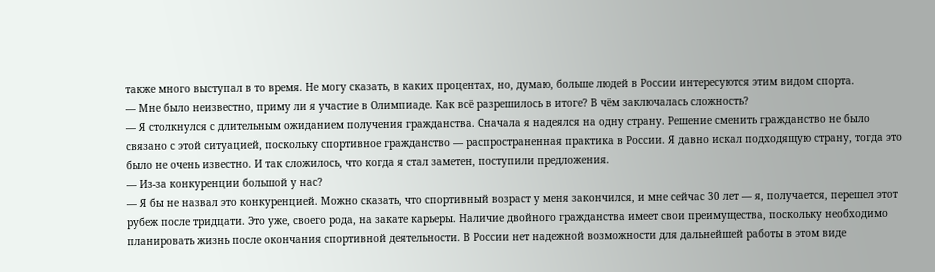также много выступал в то время. Не могу сказать, в каких процентах, но, думаю, больше людей в России интересуются этим видом спорта.
— Мне было неизвестно, приму ли я участие в Олимпиаде. Как всё разрешилось в итоге? В чём заключалась сложность?
— Я столкнулся с длительным ожиданием получения гражданства. Сначала я надеялся на одну страну. Решение сменить гражданство не было связано с этой ситуацией, поскольку спортивное гражданство — распространенная практика в России. Я давно искал подходящую страну, тогда это было не очень известно. И так сложилось, что когда я стал заметен, поступили предложения.
— Из-за конкуренции большой у нас?
— Я бы не назвал это конкуренцией. Можно сказать, что спортивный возраст у меня закончился, и мне сейчас 30 лет — я, получается, перешел этот рубеж после тридцати. Это уже, своего рода, на закате карьеры. Наличие двойного гражданства имеет свои преимущества, поскольку необходимо планировать жизнь после окончания спортивной деятельности. В России нет надежной возможности для дальнейшей работы в этом виде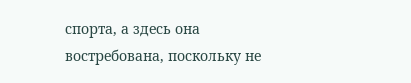спорта, а здесь она востребована, поскольку не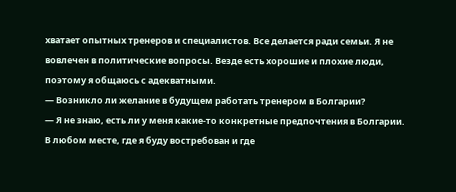хватает опытных тренеров и специалистов. Все делается ради семьи. Я не вовлечен в политические вопросы. Везде есть хорошие и плохие люди, поэтому я общаюсь с адекватными.
— Возникло ли желание в будущем работать тренером в Болгарии?
— Я не знаю, есть ли у меня какие-то конкретные предпочтения в Болгарии. В любом месте, где я буду востребован и где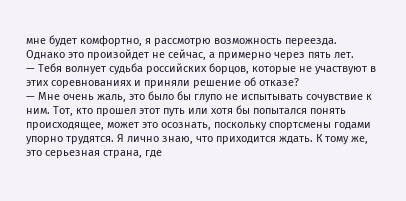мне будет комфортно, я рассмотрю возможность переезда. Однако это произойдет не сейчас, а примерно через пять лет.
— Тебя волнует судьба российских борцов, которые не участвуют в этих соревнованиях и приняли решение об отказе?
— Мне очень жаль, это было бы глупо не испытывать сочувствие к ним. Тот, кто прошел этот путь или хотя бы попытался понять происходящее, может это осознать, поскольку спортсмены годами упорно трудятся. Я лично знаю, что приходится ждать. К тому же, это серьезная страна, где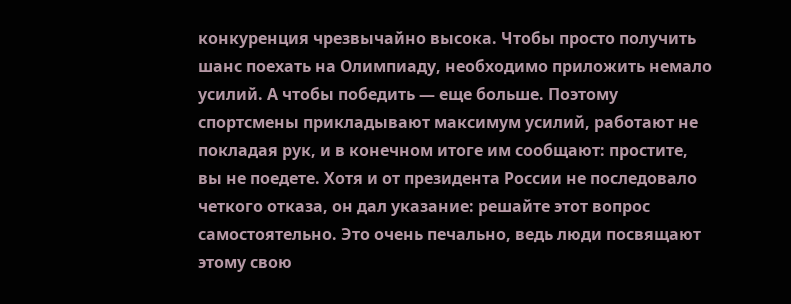конкуренция чрезвычайно высока. Чтобы просто получить шанс поехать на Олимпиаду, необходимо приложить немало усилий. А чтобы победить — еще больше. Поэтому спортсмены прикладывают максимум усилий, работают не покладая рук, и в конечном итоге им сообщают: простите, вы не поедете. Хотя и от президента России не последовало четкого отказа, он дал указание: решайте этот вопрос самостоятельно. Это очень печально, ведь люди посвящают этому свою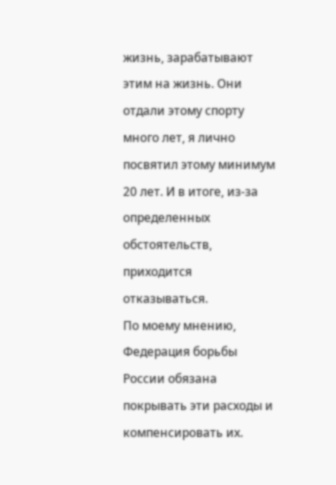жизнь, зарабатывают этим на жизнь. Они отдали этому спорту много лет, я лично посвятил этому минимум 20 лет. И в итоге, из-за определенных обстоятельств, приходится отказываться.
По моему мнению, Федерация борьбы России обязана покрывать эти расходы и компенсировать их.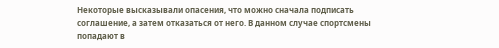Некоторые высказывали опасения, что можно сначала подписать соглашение, а затем отказаться от него. В данном случае спортсмены попадают в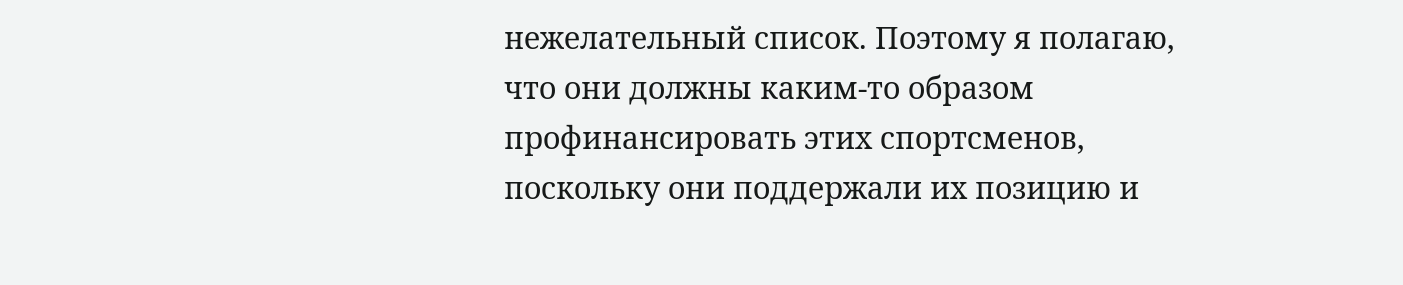нежелательный список. Поэтому я полагаю, что они должны каким-то образом профинансировать этих спортсменов, поскольку они поддержали их позицию и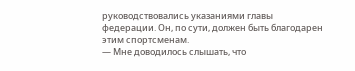руководствовались указаниями главы федерации. Он, по сути, должен быть благодарен этим спортсменам.
— Мне доводилось слышать, что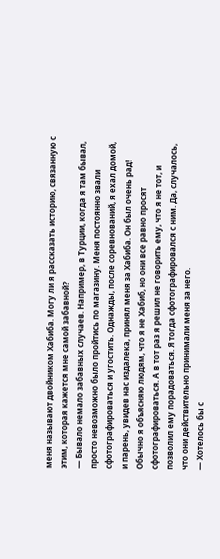меня называют двойником Хабиба. Могу ли я рассказать историю, связанную с этим, которая кажется мне самой забавной?
— Бывало немало забавных случаев. Например, в Турции, когда я там бывал, просто невозможно было пройтись по магазину. Меня постоянно звали сфотографироваться и угостить. Однажды, после соревнований, я ехал домой, и парень, увидев нас издалека, принял меня за Хабиба. Он был очень рад! Обычно я объясняю людям, что я не Хабиб, но они все равно просят сфотографироваться. А в тот раз я решил не говорить ему, что я не тот, и позволил ему порадоваться. Я тогда сфотографировался с ним. Да, случалось, что они действительно принимали меня за него.
— Хотелось бы с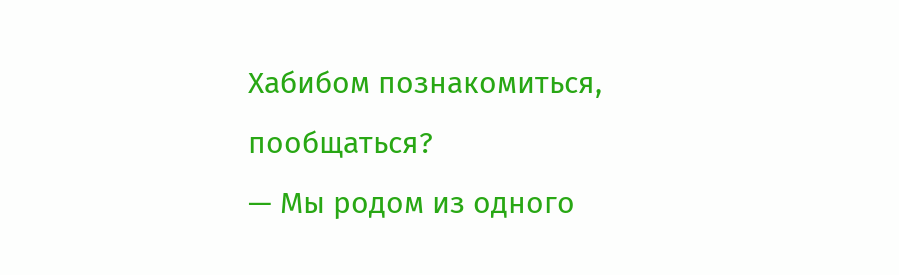Хабибом познакомиться, пообщаться?
— Мы родом из одного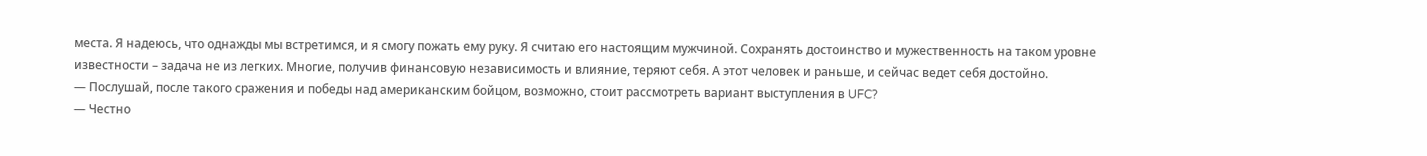места. Я надеюсь, что однажды мы встретимся, и я смогу пожать ему руку. Я считаю его настоящим мужчиной. Сохранять достоинство и мужественность на таком уровне известности – задача не из легких. Многие, получив финансовую независимость и влияние, теряют себя. А этот человек и раньше, и сейчас ведет себя достойно.
— Послушай, после такого сражения и победы над американским бойцом, возможно, стоит рассмотреть вариант выступления в UFC?
— Честно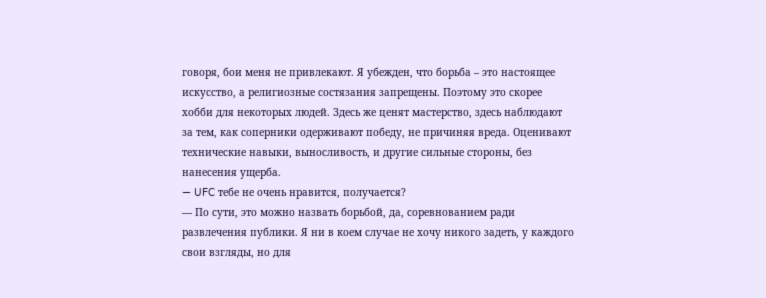говоря, бои меня не привлекают. Я убежден, что борьба – это настоящее искусство, а религиозные состязания запрещены. Поэтому это скорее хобби для некоторых людей. Здесь же ценят мастерство, здесь наблюдают за тем, как соперники одерживают победу, не причиняя вреда. Оценивают технические навыки, выносливость, и другие сильные стороны, без нанесения ущерба.
— UFC тебе не очень нравится, получается?
— По сути, это можно назвать борьбой, да, соревнованием ради развлечения публики. Я ни в коем случае не хочу никого задеть, у каждого свои взгляды, но для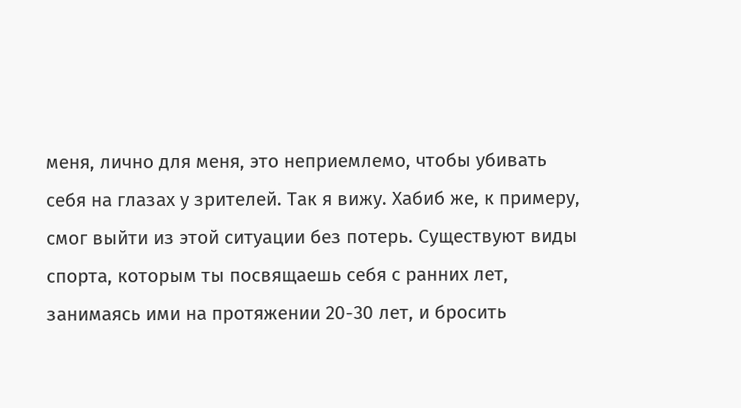меня, лично для меня, это неприемлемо, чтобы убивать себя на глазах у зрителей. Так я вижу. Хабиб же, к примеру, смог выйти из этой ситуации без потерь. Существуют виды спорта, которым ты посвящаешь себя с ранних лет, занимаясь ими на протяжении 20-30 лет, и бросить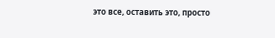это все, оставить это, просто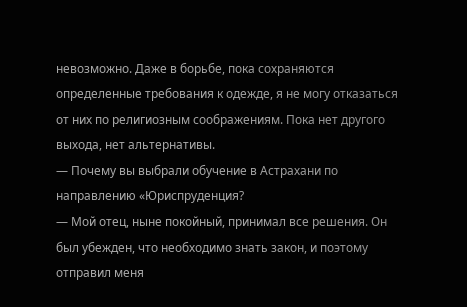невозможно. Даже в борьбе, пока сохраняются определенные требования к одежде, я не могу отказаться от них по религиозным соображениям. Пока нет другого выхода, нет альтернативы.
— Почему вы выбрали обучение в Астрахани по направлению «Юриспруденция?
— Мой отец, ныне покойный, принимал все решения. Он был убежден, что необходимо знать закон, и поэтому отправил меня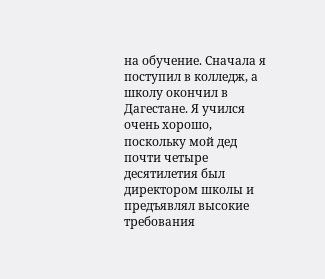на обучение. Сначала я поступил в колледж, а школу окончил в Дагестане. Я учился очень хорошо, поскольку мой дед почти четыре десятилетия был директором школы и предъявлял высокие требования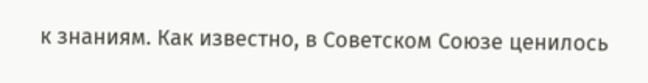к знаниям. Как известно, в Советском Союзе ценилось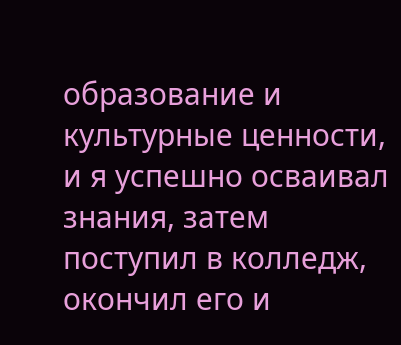образование и культурные ценности, и я успешно осваивал знания, затем поступил в колледж, окончил его и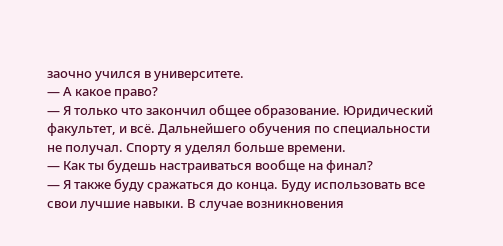заочно учился в университете.
— А какое право?
— Я только что закончил общее образование. Юридический факультет, и всё. Дальнейшего обучения по специальности не получал. Спорту я уделял больше времени.
— Как ты будешь настраиваться вообще на финал?
— Я также буду сражаться до конца. Буду использовать все свои лучшие навыки. В случае возникновения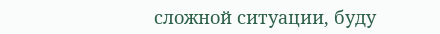сложной ситуации, буду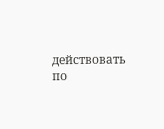действовать по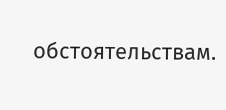обстоятельствам.